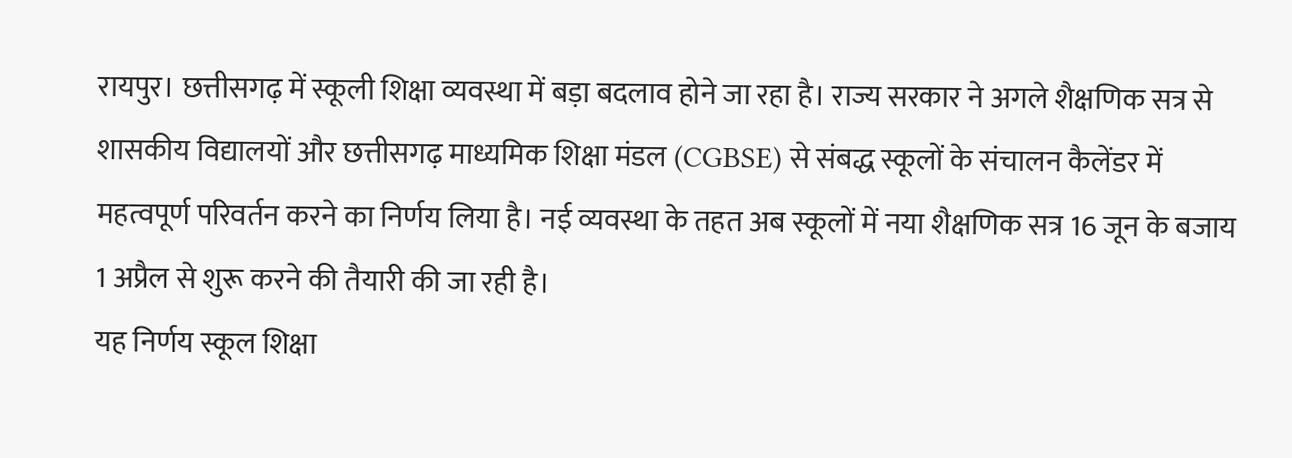रायपुर। छत्तीसगढ़ में स्कूली शिक्षा व्यवस्था में बड़ा बदलाव होने जा रहा है। राज्य सरकार ने अगले शैक्षणिक सत्र से शासकीय विद्यालयों और छत्तीसगढ़ माध्यमिक शिक्षा मंडल (CGBSE) से संबद्ध स्कूलों के संचालन कैलेंडर में महत्वपूर्ण परिवर्तन करने का निर्णय लिया है। नई व्यवस्था के तहत अब स्कूलों में नया शैक्षणिक सत्र 16 जून के बजाय 1 अप्रैल से शुरू करने की तैयारी की जा रही है।
यह निर्णय स्कूल शिक्षा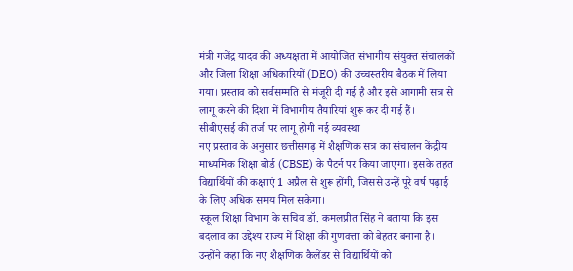मंत्री गजेंद्र यादव की अध्यक्षता में आयोजित संभागीय संयुक्त संचालकों और जिला शिक्षा अधिकारियों (DEO) की उच्चस्तरीय बैठक में लिया गया। प्रस्ताव को सर्वसम्मति से मंजूरी दी गई है और इसे आगामी सत्र से लागू करने की दिशा में विभागीय तैयारियां शुरू कर दी गई हैं।
सीबीएसई की तर्ज पर लागू होगी नई व्यवस्था
नए प्रस्ताव के अनुसार छत्तीसगढ़ में शैक्षणिक सत्र का संचालन केंद्रीय माध्यमिक शिक्षा बोर्ड (CBSE) के पैटर्न पर किया जाएगा। इसके तहत विद्यार्थियों की कक्षाएं 1 अप्रैल से शुरू होंगी, जिससे उन्हें पूरे वर्ष पढ़ाई के लिए अधिक समय मिल सकेगा।
स्कूल शिक्षा विभाग के सचिव डॉ. कमलप्रीत सिंह ने बताया कि इस बदलाव का उद्देश्य राज्य में शिक्षा की गुणवत्ता को बेहतर बनाना है। उन्होंने कहा कि नए शैक्षणिक कैलेंडर से विद्यार्थियों को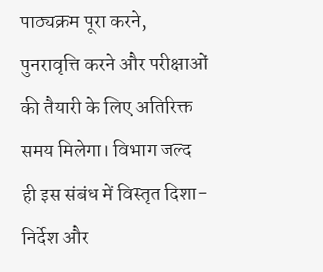पाठ्यक्रम पूरा करने, पुनरावृत्ति करने और परीक्षाओं की तैयारी के लिए अतिरिक्त समय मिलेगा। विभाग जल्द ही इस संबंध में विस्तृत दिशा-निर्देश और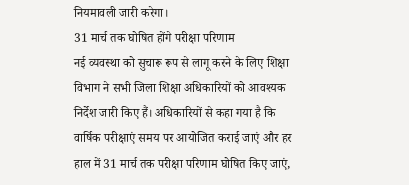नियमावली जारी करेगा।
31 मार्च तक घोषित होंगे परीक्षा परिणाम
नई व्यवस्था को सुचारू रूप से लागू करने के लिए शिक्षा विभाग ने सभी जिला शिक्षा अधिकारियों को आवश्यक निर्देश जारी किए हैं। अधिकारियों से कहा गया है कि वार्षिक परीक्षाएं समय पर आयोजित कराई जाएं और हर हाल में 31 मार्च तक परीक्षा परिणाम घोषित किए जाएं,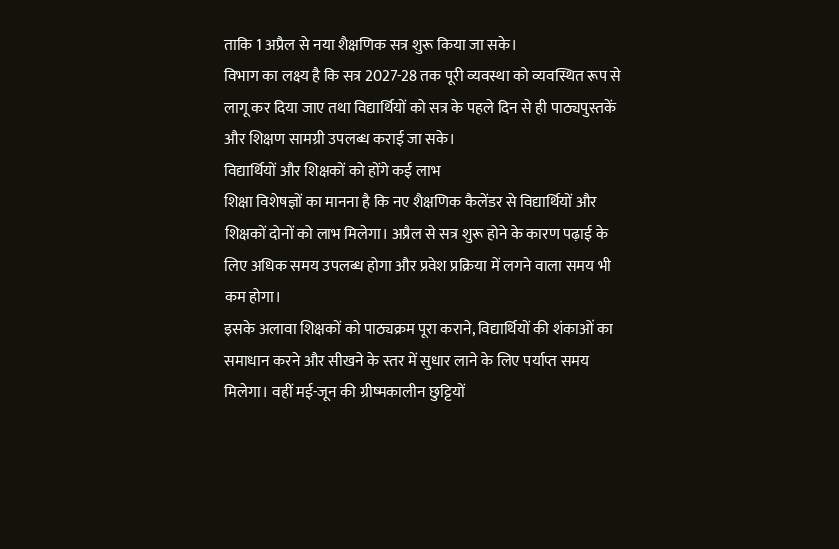ताकि 1 अप्रैल से नया शैक्षणिक सत्र शुरू किया जा सके।
विभाग का लक्ष्य है कि सत्र 2027-28 तक पूरी व्यवस्था को व्यवस्थित रूप से लागू कर दिया जाए तथा विद्यार्थियों को सत्र के पहले दिन से ही पाठ्यपुस्तकें और शिक्षण सामग्री उपलब्ध कराई जा सके।
विद्यार्थियों और शिक्षकों को होंगे कई लाभ
शिक्षा विशेषज्ञों का मानना है कि नए शैक्षणिक कैलेंडर से विद्यार्थियों और शिक्षकों दोनों को लाभ मिलेगा। अप्रैल से सत्र शुरू होने के कारण पढ़ाई के लिए अधिक समय उपलब्ध होगा और प्रवेश प्रक्रिया में लगने वाला समय भी कम होगा।
इसके अलावा शिक्षकों को पाठ्यक्रम पूरा कराने, विद्यार्थियों की शंकाओं का समाधान करने और सीखने के स्तर में सुधार लाने के लिए पर्याप्त समय मिलेगा। वहीं मई-जून की ग्रीष्मकालीन छुट्टियों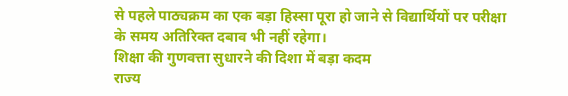से पहले पाठ्यक्रम का एक बड़ा हिस्सा पूरा हो जाने से विद्यार्थियों पर परीक्षा के समय अतिरिक्त दबाव भी नहीं रहेगा।
शिक्षा की गुणवत्ता सुधारने की दिशा में बड़ा कदम
राज्य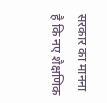सरकार का मानना है कि नए शैक्षणिक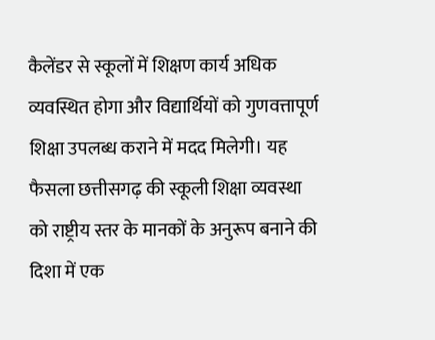कैलेंडर से स्कूलों में शिक्षण कार्य अधिक व्यवस्थित होगा और विद्यार्थियों को गुणवत्तापूर्ण शिक्षा उपलब्ध कराने में मदद मिलेगी। यह फैसला छत्तीसगढ़ की स्कूली शिक्षा व्यवस्था को राष्ट्रीय स्तर के मानकों के अनुरूप बनाने की दिशा में एक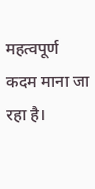महत्वपूर्ण कदम माना जा रहा है।